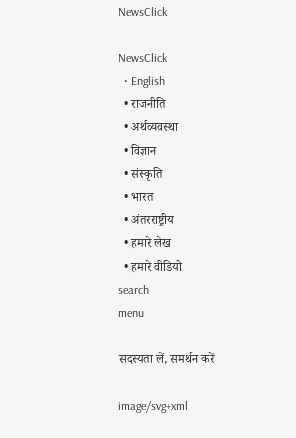NewsClick

NewsClick
  • English
  • राजनीति
  • अर्थव्यवस्था
  • विज्ञान
  • संस्कृति
  • भारत
  • अंतरराष्ट्रीय
  • हमारे लेख
  • हमारे वीडियो
search
menu

सदस्यता लें, समर्थन करें

image/svg+xml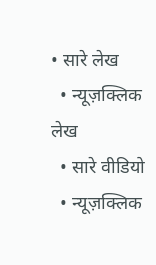• सारे लेख
  • न्यूज़क्लिक लेख
  • सारे वीडियो
  • न्यूज़क्लिक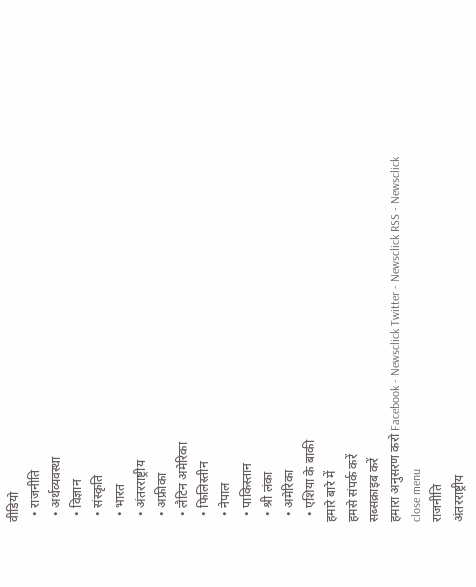वीडियो
  • राजनीति
  • अर्थव्यवस्था
  • विज्ञान
  • संस्कृति
  • भारत
  • अंतरराष्ट्रीय
  • अफ्रीका
  • लैटिन अमेरिका
  • फिलिस्तीन
  • नेपाल
  • पाकिस्तान
  • श्री लंका
  • अमेरिका
  • एशिया के बाकी
हमारे बारे में
हमसे संपर्क करें
सब्सक्राइब करें
हमारा अनुसरण करो Facebook - Newsclick Twitter - Newsclick RSS - Newsclick
close menu
राजनीति
अंतरराष्ट्रीय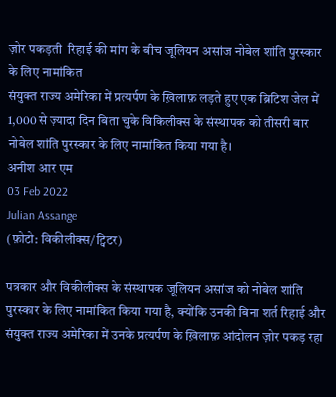ज़ोर पकड़ती  रिहाई की मांग के बीच जूलियन असांज नोबेल शांति पुरस्कार के लिए नामांकित
संयुक्त राज्य अमेरिका में प्रत्यर्पण के ख़िलाफ़ लड़ते हुए एक ब्रिटिश जेल में 1,000 से ज़्यादा दिन बिता चुके विकिलीक्स के संस्थापक को तीसरी बार नोबेल शांति पुरस्कार के लिए नामांकित किया गया है।
अनीश आर एम
03 Feb 2022
Julian Assange
(फ़ोटो: विकीलीक्स/ट्विटर)

पत्रकार और विकीलीक्स के संस्थापक जूलियन असांज को नोबेल शांति पुरस्कार के लिए नामांकित किया गया है, क्योंकि उनकी बिना शर्त रिहाई और संयुक्त राज्य अमेरिका में उनके प्रत्यर्पण के ख़िलाफ़ आंदोलन ज़ोर पकड़ रहा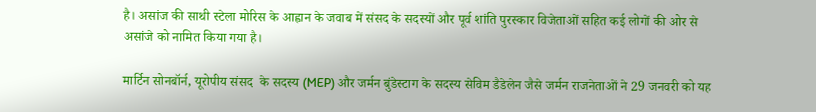है। असांज की साथी स्टेला मोरिस के आह्वान के जवाब में संसद के सदस्यों और पूर्व शांति पुरस्कार विजेताओं सहित कई लोगों की ओर से असांजे को नामित किया गया है।

मार्टिन सोनबॉर्न, यूरोपीय संसद  के सदस्य (MEP) और जर्मन बुंडेस्टाग के सदस्य सेविम डैडेलेन जैसे जर्मन राजनेताओं ने 29 जनवरी को यह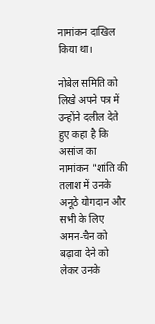नामांकन दाखिल किया था।

नोबेल समिति को लिखे अपने पत्र में उन्होंने दलील देते हुए कहा है कि असांज का नामांकन "शांति की तलाश में उनके अनूठे योगदान और सभी के लिए अमन-चैन को बढ़ावा देने को लेकर उनके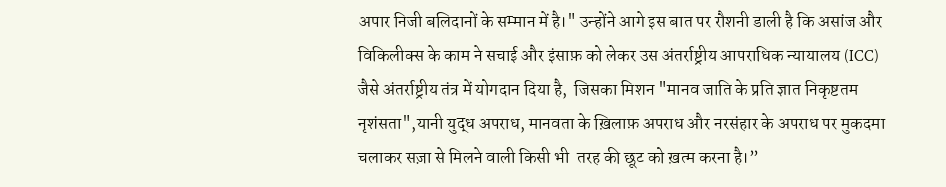अपार निजी बलिदानों के सम्मान में है।" उन्होंने आगे इस बात पर रौशनी डाली है कि असांज और विकिलीक्स के काम ने सचाई और इंसाफ़ को लेकर उस अंतर्राष्ट्रीय आपराधिक न्यायालय (ICC) जैसे अंतर्राष्ट्रीय तंत्र में योगदान दिया है,  जिसका मिशन "मानव जाति के प्रति ज्ञात निकृष्टतम नृशंसता",यानी युद्ध अपराध, मानवता के ख़िलाफ़ अपराध और नरसंहार के अपराध पर मुकदमा चलाकर सज़ा से मिलने वाली किसी भी  तरह की छूट को ख़त्म करना है।”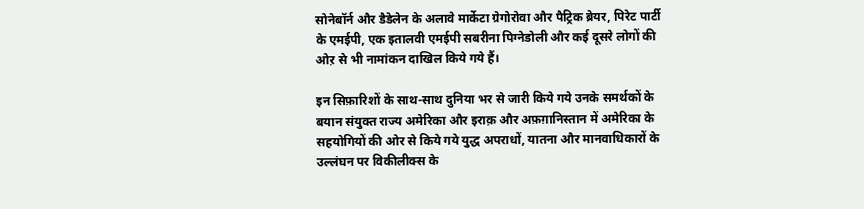सोनेबॉर्न और डैडेलेन के अलावे मार्केटा ग्रेगोरोवा और पैट्रिक ब्रेयर, पिरेट पार्टी के एमईपी, एक इतालवी एमईपी सबरीना पिग्नेडोली और कई दूसरे लोगों की ओऱ से भी नामांकन दाखिल किये गये हैं।

इन सिफ़ारिशों के साथ-साथ दुनिया भर से जारी किये गये उनके समर्थकों के बयान संयुक्त राज्य अमेरिका और इराक़ और अफ़ग़ानिस्तान में अमेरिका के सहयोगियों की ओर से किये गये युद्ध अपराधों, यातना और मानवाधिकारों के उल्लंघन पर विकीलीक्स के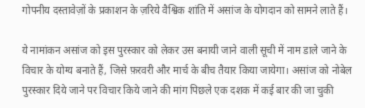गोपनीय दस्तावेज़ों के प्रकाशन के ज़रिये वैश्विक शांति में असांज के योगदान को सामने लाते हैं।

ये नामांकन असांज को इस पुरस्कार को लेकर उस बनायी जाने वाली सूची में नाम डाले जाने के विचार के योग्य बनाते हैं, जिसे फ़रवरी और मार्च के बीच तैयार किया जायेगा। असांज को नोबेल पुरस्कार दिये जाने पर विचार किये जाने की मांग पिछले एक दशक में कई बार की जा चुकी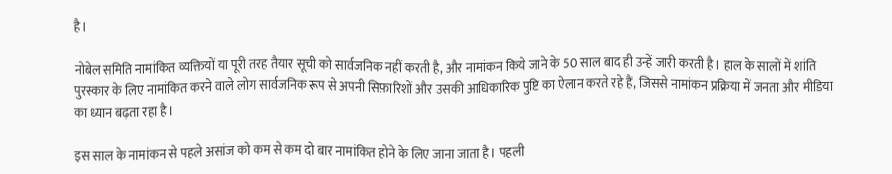है।

नोबेल समिति नामांकित व्यक्तियों या पूरी तरह तैयार सूची को सार्वजनिक नहीं करती है, और नामांकन किये जाने के 50 साल बाद ही उन्हें जारी करती है। हाल के सालों में शांति पुरस्कार के लिए नामांकित करने वाले लोग सार्वजनिक रूप से अपनी सिफ़ारिशों और उसकी आधिकारिक पुष्टि का ऐलान करते रहे हैं, जिससे नामांकन प्रक्रिया में जनता और मीडिया का ध्यान बढ़ता रहा है।

इस साल के नामांकन से पहले असांज को कम से कम दो बार नामांकित होने के लिए जाना जाता है। पहली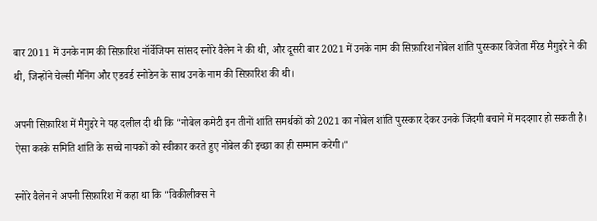बार 2011 में उनके नाम की सिफ़ारिश नॉर्वेजियन सांसद स्नोरे वैलेन ने की थी, और दूसरी बार 2021 में उनके नाम की सिफ़ारिश नोबेल शांति पुरस्कार विजेता मैरेड मैगुइरे ने की थी, जिन्होंने चेल्सी मैनिंग और एडवर्ड स्नोडेन के साथ उनके नाम की सिफ़ारिश की थी।

अपनी सिफ़ारिश में मैगुइरे ने यह दलील दी थी कि "नोबेल कमेटी इन तीनों शांति समर्थकों को 2021 का नोबेल शांति पुरस्कार देकर उनके जिंदगी बचाने में मददगार हो सकती है। ऐसा करके समिति शांति के सच्चे नायकों को स्वीकार करते हुए नोबेल की इच्छा का ही सम्मान करेगी।"

स्नोरे वैलेन ने अपनी सिफ़ारिश में कहा था कि "विकीलीक्स ने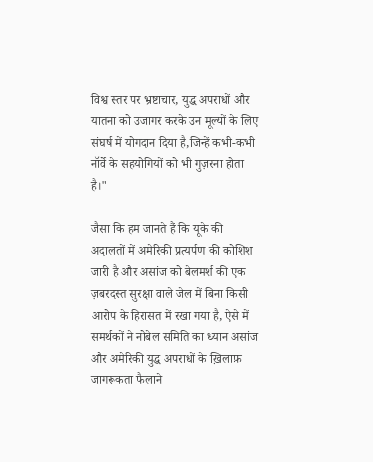विश्व स्तर पर भ्रष्टाचार, युद्ध अपराधों और यातना को उजागर करके उन मूल्यों के लिए संघर्ष में योगदान दिया है,जिन्हें कभी-कभी नॉर्वे के सहयोगियों को भी गुज़रना होता है।"

जैसा कि हम जानते हैं कि यूके की अदालतों में अमेरिकी प्रत्यर्पण की कोशिश जारी है और असांज को बेलमर्श की एक ज़बरदस्त सुरक्षा वाले जेल में बिना किसी आरोप के हिरासत में रखा गया है, ऐसे में समर्थकों ने नोबेल समिति का ध्यान असांज और अमेरिकी युद्ध अपराधों के ख़िलाफ़ जागरूकता फैलाने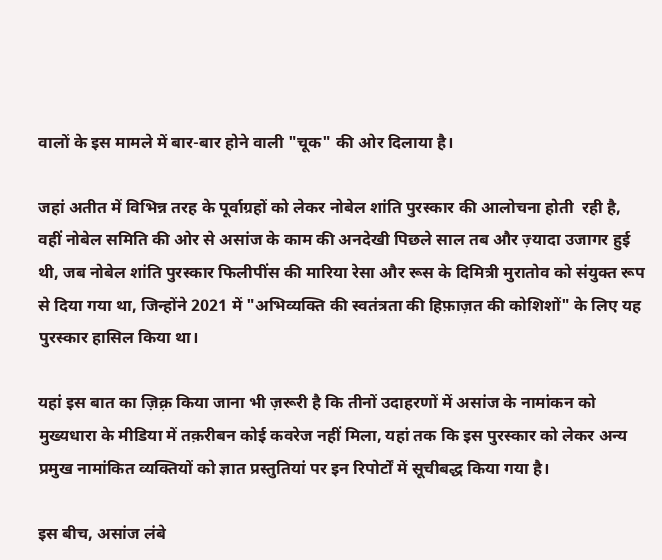वालों के इस मामले में बार-बार होने वाली "चूक" की ओर दिलाया है।

जहां अतीत में विभिन्न तरह के पूर्वाग्रहों को लेकर नोबेल शांति पुरस्कार की आलोचना होती  रही है, वहीं नोबेल समिति की ओर से असांज के काम की अनदेखी पिछले साल तब और ज़्यादा उजागर हुई थी, जब नोबेल शांति पुरस्कार फिलीपींस की मारिया रेसा और रूस के दिमित्री मुरातोव को संयुक्त रूप से दिया गया था, जिन्होंने 2021 में "अभिव्यक्ति की स्वतंत्रता की हिफ़ाज़त की कोशिशों" के लिए यह पुरस्कार हासिल किया था।

यहां इस बात का ज़िक़्र किया जाना भी ज़रूरी है कि तीनों उदाहरणों में असांज के नामांकन को मुख्यधारा के मीडिया में तक़रीबन कोई कवरेज नहीं मिला, यहां तक कि इस पुरस्कार को लेकर अन्य प्रमुख नामांकित व्यक्तियों को ज्ञात प्रस्तुतियां पर इन रिपोर्टों में सूचीबद्ध किया गया है।

इस बीच, असांज लंबे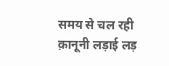समय से चल रही क़ानूनी लड़ाई लड़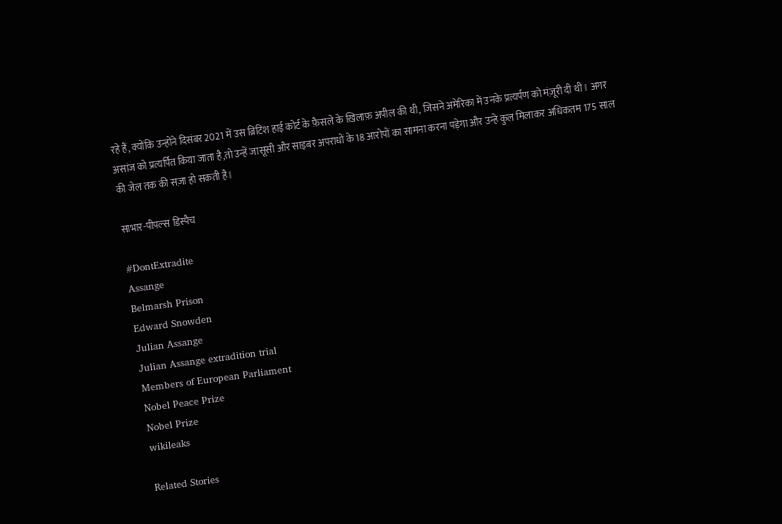रहे हैं, क्योंकि उन्होंने दिसंबर 2021 में उस ब्रिटिश हाई कोर्ट के फ़ैसले के ख़िलाफ़ अपील की थी, जिसने अमेरिका में उनके प्रत्यर्पण को मंज़ूरी दी थी। अगर असांज को प्रत्यर्पित किया जाता है,तो उन्हें जासूसी और साइबर अपराधों के 18 आरोपों का सामना करना पड़ेगा और उन्हे कुल मिलाकर अधिकतम 175 साल की जेल तक की सज़ा हो सकती है।

साभार-पीपल्स डिस्पैच

#DontExtradite
Assange
Belmarsh Prison
Edward Snowden
Julian Assange
Julian Assange extradition trial
Members of European Parliament
Nobel Peace Prize
Nobel Prize
wikileaks

Related Stories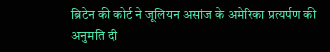ब्रिटेन की कोर्ट ने जूलियन असांज के अमेरिका प्रत्यर्पण की अनुमति दी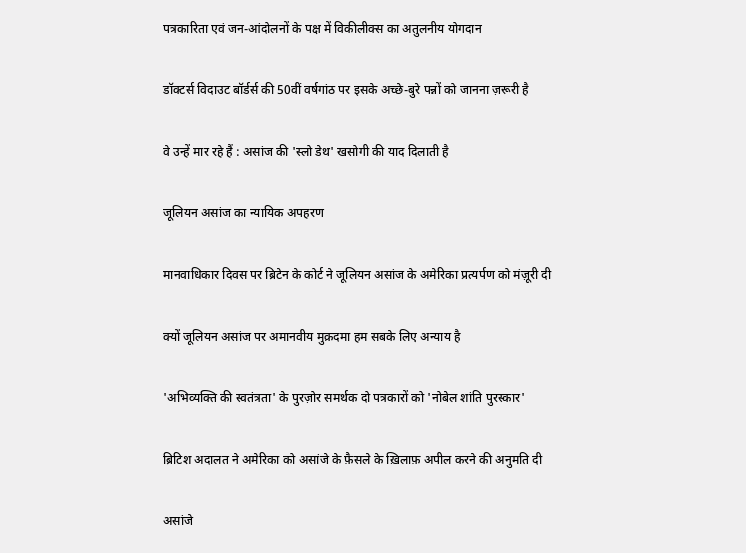पत्रकारिता एवं जन-आंदोलनों के पक्ष में विकीलीक्स का अतुलनीय योगदान

डॉक्टर्स विदाउट बॉर्डर्स की 50वीं वर्षगांठ पर इसके अच्छे-बुरे पन्नों को जानना ज़रूरी है

वे उन्हें मार रहे हैं : असांज की 'स्लो डेथ' खसोगी की याद दिलाती है

जूलियन असांज का न्यायिक अपहरण

मानवाधिकार दिवस पर ब्रिटेन के कोर्ट ने जूलियन असांज के अमेरिका प्रत्यर्पण को मंज़ूरी दी

क्यों जूलियन असांज पर अमानवीय मुक़दमा हम सबके लिए अन्याय है

'अभिव्यक्ति की स्वतंत्रता' के पुरज़ोर समर्थक दो पत्रकारों को 'नोबेल शांति पुरस्कार'

ब्रिटिश अदालत ने अमेरिका को असांजे के फ़ैसले के ख़िलाफ़ अपील करने की अनुमति दी

असांजे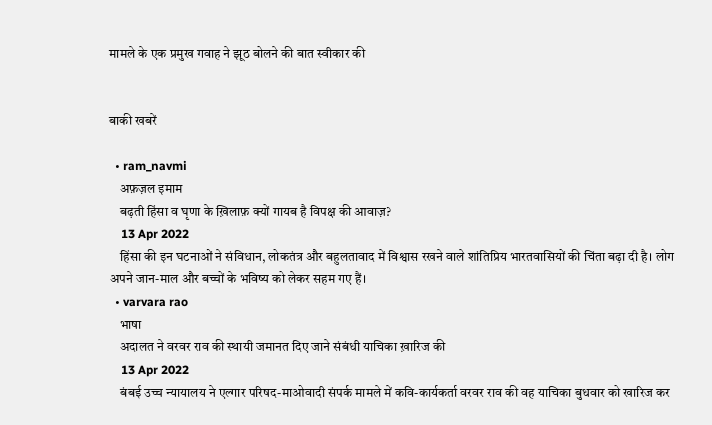मामले के एक प्रमुख गवाह ने झूठ बोलने की बात स्वीकार की


बाकी खबरें

  • ram_navmi
    अफ़ज़ल इमाम
    बढ़ती हिंसा व घृणा के ख़िलाफ़ क्यों गायब है विपक्ष की आवाज़?
    13 Apr 2022
    हिंसा की इन घटनाओं ने संविधान, लोकतंत्र और बहुलतावाद में विश्वास रखने वाले शांतिप्रिय भारतवासियों की चिंता बढ़ा दी है। लोग अपने जान-माल और बच्चों के भविष्य को लेकर सहम गए हैं।
  • varvara rao
    भाषा
    अदालत ने वरवर राव की स्थायी जमानत दिए जाने संबंधी याचिका ख़ारिज की
    13 Apr 2022
    बंबई उच्च न्यायालय ने एल्गार परिषद-माओवादी संपर्क मामले में कवि-कार्यकर्ता वरवर राव की वह याचिका बुधवार को खारिज कर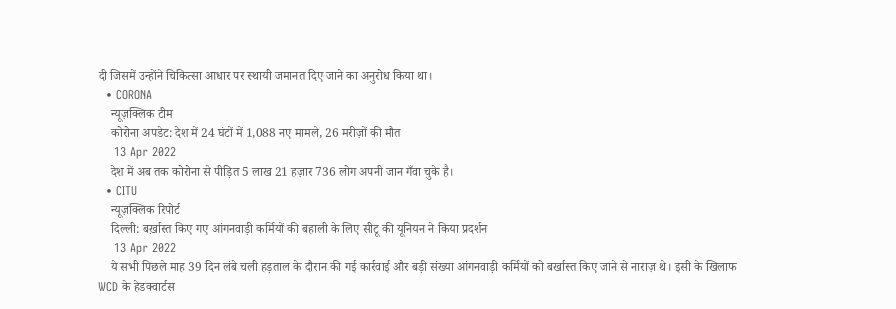दी जिसमें उन्होंने चिकित्सा आधार पर स्थायी जमानत दिए जाने का अनुरोध किया था।
  • CORONA
    न्यूज़क्लिक टीम
    कोरोना अपडेट: देश में 24 घंटों में 1,088 नए मामले, 26 मरीज़ों की मौत
    13 Apr 2022
    देश में अब तक कोरोना से पीड़ित 5 लाख 21 हज़ार 736 लोग अपनी जान गँवा चुके है।
  • CITU
    न्यूज़क्लिक रिपोर्ट
    दिल्ली: बर्ख़ास्त किए गए आंगनवाड़ी कर्मियों की बहाली के लिए सीटू की यूनियन ने किया प्रदर्शन
    13 Apr 2022
    ये सभी पिछले माह 39 दिन लंबे चली हड़ताल के दौरान की गई कार्रवाई और बड़ी संख्या आंगनवाड़ी कर्मियों को बर्खास्त किए जाने से नाराज़ थे। इसी के खिलाफ WCD के हेडक्वार्टस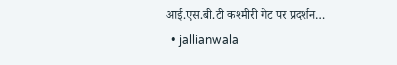आई.एस.बी.टी कश्मीरी गेट पर प्रदर्शन…
  • jallianwala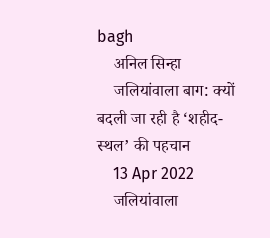bagh
    अनिल सिन्हा
    जलियांवाला बाग: क्यों बदली जा रही है ‘शहीद-स्थल’ की पहचान
    13 Apr 2022
    जलियांवाला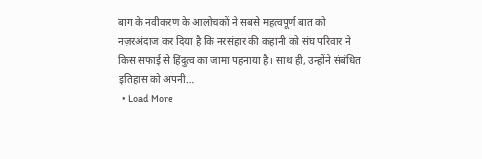बाग के नवीकरण के आलोचकों ने सबसे महत्वपूर्ण बात को नज़रअंदाज कर दिया है कि नरसंहार की कहानी को संघ परिवार ने किस सफाई से हिंदुत्व का जामा पहनाया है। साथ ही, उन्होंने संबंधित इतिहास को अपनी…
  • Load More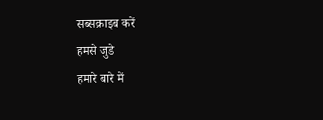सब्सक्राइब करें
हमसे जुडे
हमारे बारे में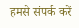हमसे संपर्क करें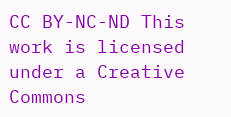CC BY-NC-ND This work is licensed under a Creative Commons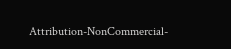Attribution-NonCommercial-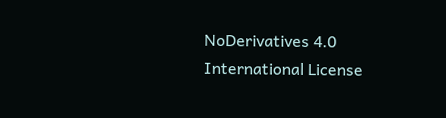NoDerivatives 4.0 International License